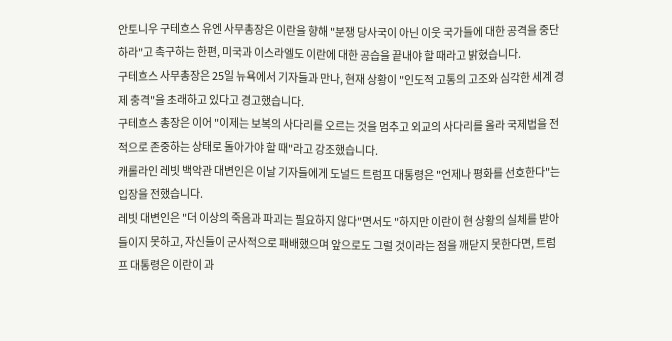안토니우 구테흐스 유엔 사무총장은 이란을 향해 "분쟁 당사국이 아닌 이웃 국가들에 대한 공격을 중단하라"고 촉구하는 한편, 미국과 이스라엘도 이란에 대한 공습을 끝내야 할 때라고 밝혔습니다.
구테흐스 사무총장은 25일 뉴욕에서 기자들과 만나, 현재 상황이 "인도적 고통의 고조와 심각한 세계 경제 충격"을 초래하고 있다고 경고했습니다.
구테흐스 총장은 이어 "이제는 보복의 사다리를 오르는 것을 멈추고 외교의 사다리를 올라 국제법을 전적으로 존중하는 상태로 돌아가야 할 때"라고 강조했습니다.
캐롤라인 레빗 백악관 대변인은 이날 기자들에게 도널드 트럼프 대통령은 "언제나 평화를 선호한다"는 입장을 전했습니다.
레빗 대변인은 "더 이상의 죽음과 파괴는 필요하지 않다"면서도 "하지만 이란이 현 상황의 실체를 받아들이지 못하고, 자신들이 군사적으로 패배했으며 앞으로도 그럴 것이라는 점을 깨닫지 못한다면, 트럼프 대통령은 이란이 과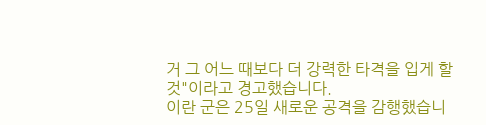거 그 어느 때보다 더 강력한 타격을 입게 할 것"이라고 경고했습니다.
이란 군은 25일 새로운 공격을 감행했습니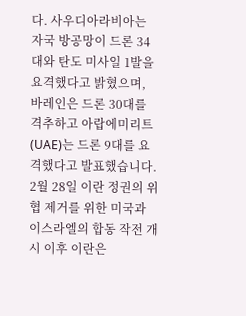다. 사우디아라비아는 자국 방공망이 드론 34대와 탄도 미사일 1발을 요격했다고 밝혔으며, 바레인은 드론 30대를 격추하고 아랍에미리트(UAE)는 드론 9대를 요격했다고 발표했습니다.
2월 28일 이란 정권의 위협 제거를 위한 미국과 이스라엘의 합동 작전 개시 이후 이란은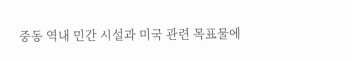중동 역내 민간 시설과 미국 관련 목표물에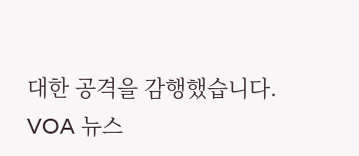대한 공격을 감행했습니다.
VOA 뉴스